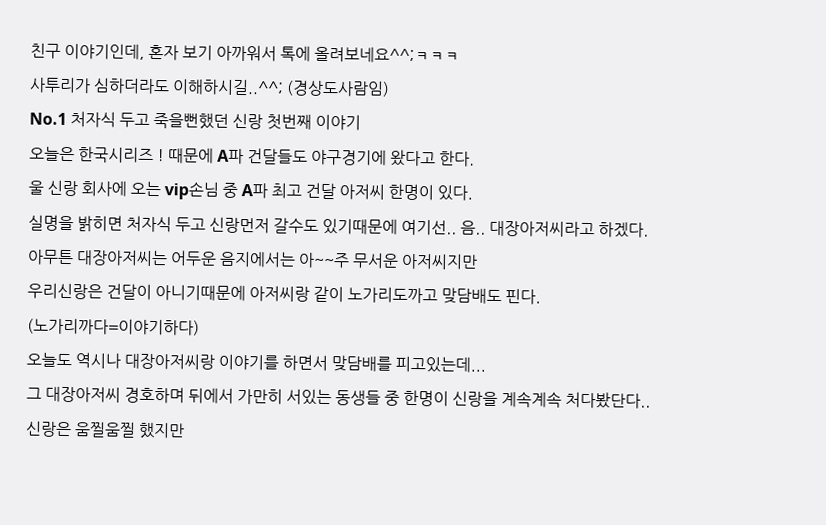친구 이야기인데, 혼자 보기 아까워서 톡에 올려보네요^^;ㅋㅋㅋ
사투리가 심하더라도 이해하시길..^^; (경상도사람임)
No.1 처자식 두고 죽을뻔했던 신랑 첫번째 이야기
오늘은 한국시리즈 ! 때문에 A파 건달들도 야구경기에 왔다고 한다.
울 신랑 회사에 오는 vip손님 중 A파 최고 건달 아저씨 한명이 있다.
실명을 밝히면 처자식 두고 신랑먼저 갈수도 있기때문에 여기선.. 음.. 대장아저씨라고 하겠다.
아무튼 대장아저씨는 어두운 음지에서는 아~~주 무서운 아저씨지만
우리신랑은 건달이 아니기때문에 아저씨랑 같이 노가리도까고 맞담배도 핀다.
(노가리까다=이야기하다)
오늘도 역시나 대장아저씨랑 이야기를 하면서 맞담배를 피고있는데...
그 대장아저씨 경호하며 뒤에서 가만히 서있는 동생들 중 한명이 신랑을 계속계속 처다봤단다..
신랑은 움찔움찔 했지만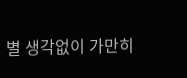별 생각없이 가만히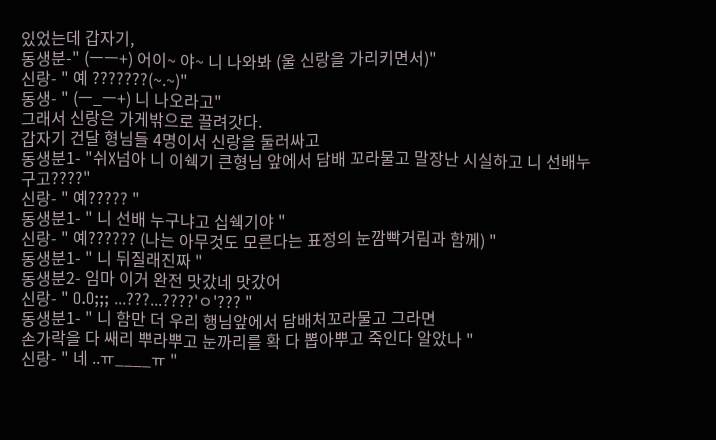있었는데 갑자기,
동생분-" (ㅡㅡ+) 어이~ 야~ 니 나와봐 (울 신랑을 가리키면서)"
신랑- " 예 ???????(~.~)"
동생- " (ㅡ_ㅡ+) 니 나오라고"
그래서 신랑은 가게밖으로 끌려갓다.
갑자기 건달 형님들 4명이서 신랑을 둘러싸고
동생분1- "쉬X넘아 니 이쉑기 큰형님 앞에서 담배 꼬라물고 말장난 시실하고 니 선배누구고????"
신랑- " 예????? "
동생분1- " 니 선배 누구냐고 십쉑기야 "
신랑- " 예?????? (나는 아무것도 모른다는 표정의 눈깜빡거림과 함께) "
동생분1- " 니 뒤질래진짜 "
동생분2- 임마 이거 완전 맛갔네 맛갔어
신랑- " O.O;;; ...???...????'ㅇ'??? "
동생분1- " 니 함만 더 우리 행님앞에서 담배처꼬라물고 그라면
손가락을 다 쌔리 뿌라뿌고 눈까리를 확 다 뽑아뿌고 죽인다 알았나 "
신랑- " 네 ..ㅠ____ㅠ "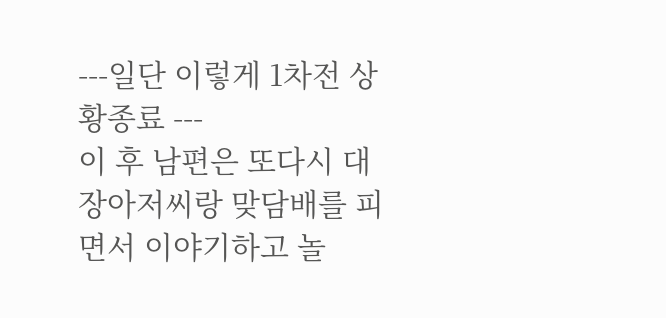---일단 이렇게 1차전 상황종료 ---
이 후 남편은 또다시 대장아저씨랑 맞담배를 피면서 이야기하고 놀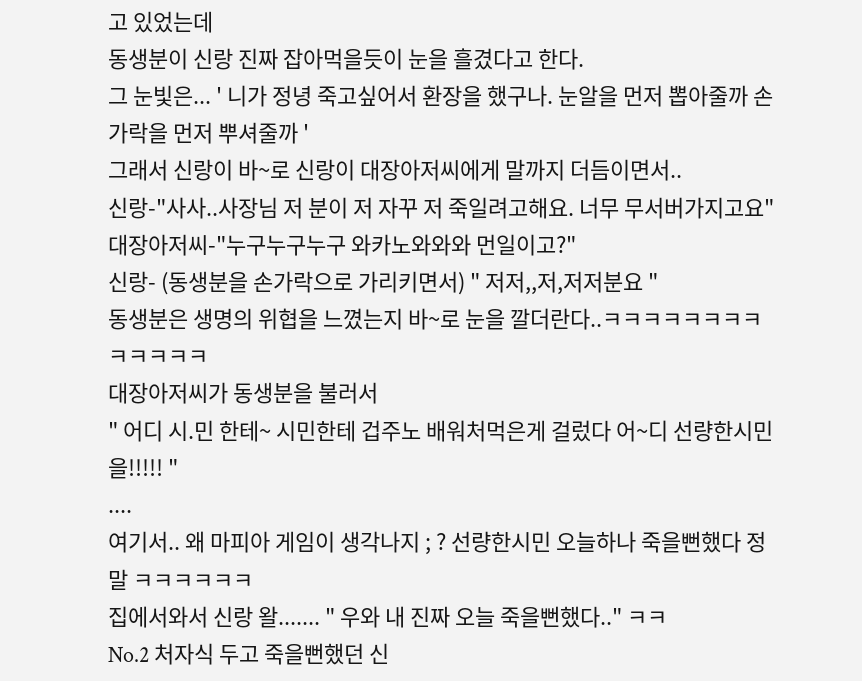고 있었는데
동생분이 신랑 진짜 잡아먹을듯이 눈을 흘겼다고 한다.
그 눈빛은... ' 니가 정녕 죽고싶어서 환장을 했구나. 눈알을 먼저 뽑아줄까 손가락을 먼저 뿌셔줄까 '
그래서 신랑이 바~로 신랑이 대장아저씨에게 말까지 더듬이면서..
신랑-"사사..사장님 저 분이 저 자꾸 저 죽일려고해요. 너무 무서버가지고요"
대장아저씨-"누구누구누구 와카노와와와 먼일이고?"
신랑- (동생분을 손가락으로 가리키면서) " 저저,,저,저저분요 "
동생분은 생명의 위협을 느꼈는지 바~로 눈을 깔더란다..ㅋㅋㅋㅋㅋㅋㅋㅋㅋㅋㅋㅋㅋ
대장아저씨가 동생분을 불러서
" 어디 시.민 한테~ 시민한테 겁주노 배워처먹은게 걸렀다 어~디 선량한시민을!!!!! "
....
여기서.. 왜 마피아 게임이 생각나지 ; ? 선량한시민 오늘하나 죽을뻔했다 정말 ㅋㅋㅋㅋㅋㅋ
집에서와서 신랑 왈....... " 우와 내 진짜 오늘 죽을뻔했다.." ㅋㅋ
No.2 처자식 두고 죽을뻔했던 신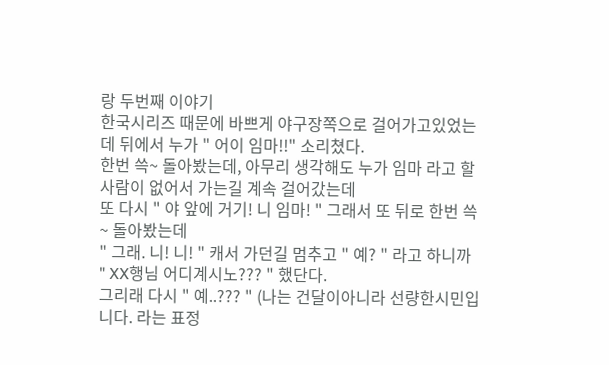랑 두번째 이야기
한국시리즈 때문에 바쁘게 야구장쪽으로 걸어가고있었는데 뒤에서 누가 " 어이 임마!!" 소리쳤다.
한번 쓱~ 돌아봤는데, 아무리 생각해도 누가 임마 라고 할 사람이 없어서 가는길 계속 걸어갔는데
또 다시 " 야 앞에 거기! 니 임마! " 그래서 또 뒤로 한번 쓱~ 돌아봤는데
" 그래. 니! 니! " 캐서 가던길 멈추고 " 예? " 라고 하니까
" XX행님 어디계시노??? " 했단다.
그리래 다시 " 예..??? " (나는 건달이아니라 선량한시민입니다. 라는 표정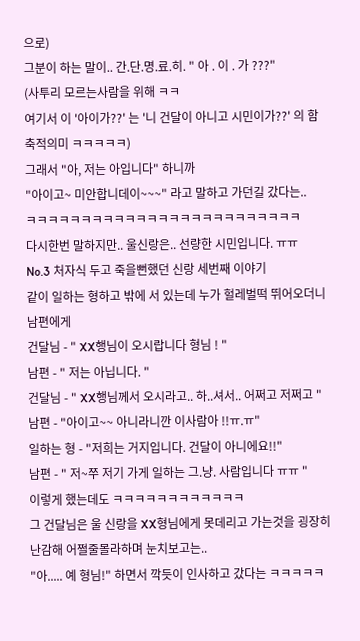으로)
그분이 하는 말이.. 간.단.명.료.히. " 아 . 이 . 가 ???"
(사투리 모르는사람을 위해 ㅋㅋ
여기서 이 '아이가??' 는 '니 건달이 아니고 시민이가??' 의 함축적의미 ㅋㅋㅋㅋㅋ)
그래서 "아, 저는 아입니다" 하니까
"아이고~ 미안합니데이~~~" 라고 말하고 가던길 갔다는..
ㅋㅋㅋㅋㅋㅋㅋㅋㅋㅋㅋㅋㅋㅋㅋㅋㅋㅋㅋㅋㅋㅋㅋㅋㅋ
다시한번 말하지만.. 울신랑은.. 선량한 시민입니다. ㅠㅠ
No.3 처자식 두고 죽을뻔했던 신랑 세번째 이야기
같이 일하는 형하고 밖에 서 있는데 누가 헐레벌떡 뛰어오더니 남편에게
건달님 - " XX행님이 오시랍니다 형님 ! "
남편 - " 저는 아닙니다. "
건달님 - " XX행님께서 오시라고.. 하..셔서.. 어쩌고 저쩌고 "
남편 - "아이고~~ 아니라니깐 이사람아 !!ㅠ.ㅠ"
일하는 형 - "저희는 거지입니다. 건달이 아니에요!!"
남편 - " 저~쭈 저기 가게 일하는 그.냥. 사람입니다 ㅠㅠ "
이렇게 했는데도 ㅋㅋㅋㅋㅋㅋㅋㅋㅋㅋㅋㅋ
그 건달님은 울 신랑을 XX형님에게 못데리고 가는것을 굉장히 난감해 어쩔줄몰라하며 눈치보고는..
"아..... 예 형님!" 하면서 깍듯이 인사하고 갔다는 ㅋㅋㅋㅋㅋ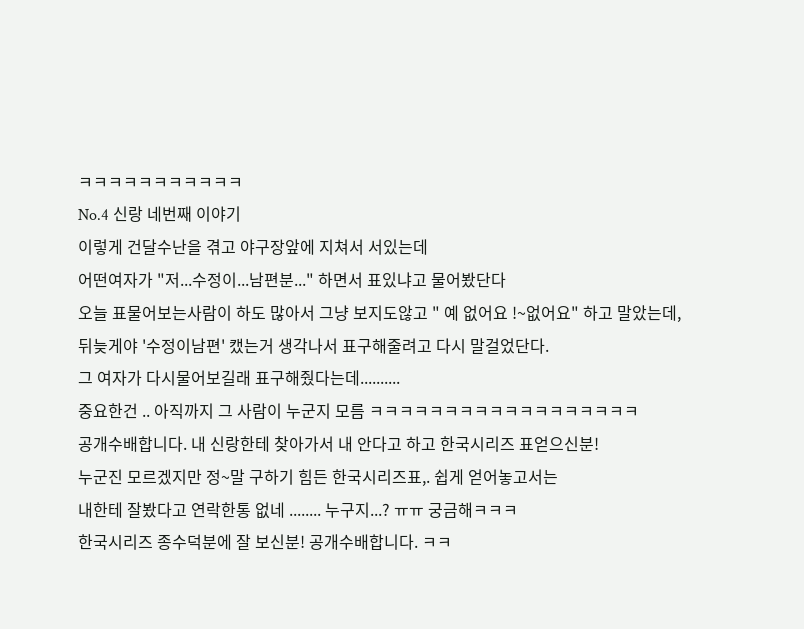ㅋㅋㅋㅋㅋㅋㅋㅋㅋㅋㅋ
No.4 신랑 네번째 이야기
이렇게 건달수난을 겪고 야구장앞에 지쳐서 서있는데
어떤여자가 "저...수정이...남편분..." 하면서 표있냐고 물어봤단다
오늘 표물어보는사람이 하도 많아서 그냥 보지도않고 " 예 없어요 !~없어요" 하고 말았는데,
뒤늦게야 '수정이남편' 캤는거 생각나서 표구해줄려고 다시 말걸었단다.
그 여자가 다시물어보길래 표구해줬다는데..........
중요한건 .. 아직까지 그 사람이 누군지 모름 ㅋㅋㅋㅋㅋㅋㅋㅋㅋㅋㅋㅋㅋㅋㅋㅋㅋㅋ
공개수배합니다. 내 신랑한테 찾아가서 내 안다고 하고 한국시리즈 표얻으신분!
누군진 모르겠지만 정~말 구하기 힘든 한국시리즈표,. 쉽게 얻어놓고서는
내한테 잘봤다고 연락한통 없네 ........ 누구지...? ㅠㅠ 궁금해ㅋㅋㅋ
한국시리즈 종수덕분에 잘 보신분! 공개수배합니다. ㅋㅋ